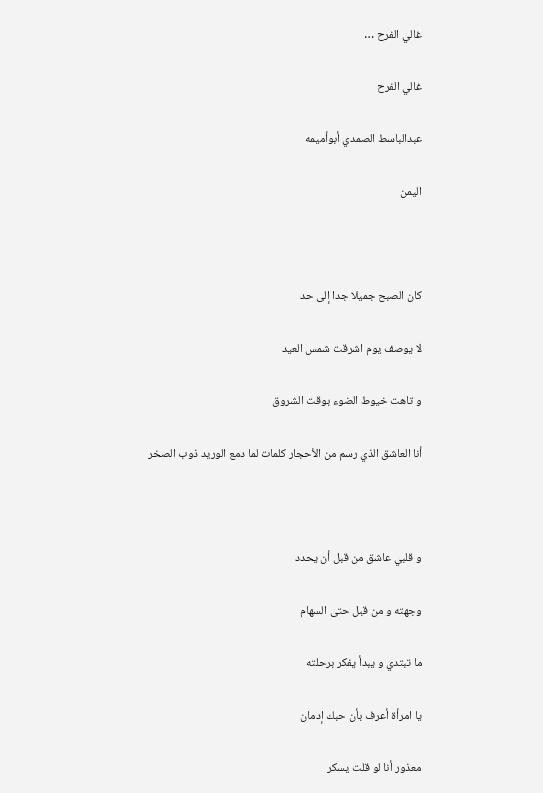غالي الفرح …

غالي الفرح

عبدالباسط الصمدي أبوأميمه

اليمن



كان الصبح جميلا جدا إلى حد

لا يوصف يوم اشرقت شمس العيد

و تاهت خيوط الضوء بوقت الشروق

أنا العاشق الذي رسم من الأحجار كلمات لما دمع الوريد ذوب الصخر



و قلبي عاشق من قبل أن يحدد

وجهته و من قبل حتى السهام

ما تبتدي و يبدأ يفكر برحلته

يا امرأة أعرف بأن حبك إدمان

معذور أنا لو قلت يسكر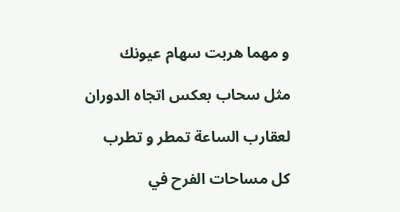و مهما هربت سهام عيونك

مثل سحاب بعكس اتجاه الدوران

لعقارب الساعة تمطر و تطرب

كل مساحات الفرح في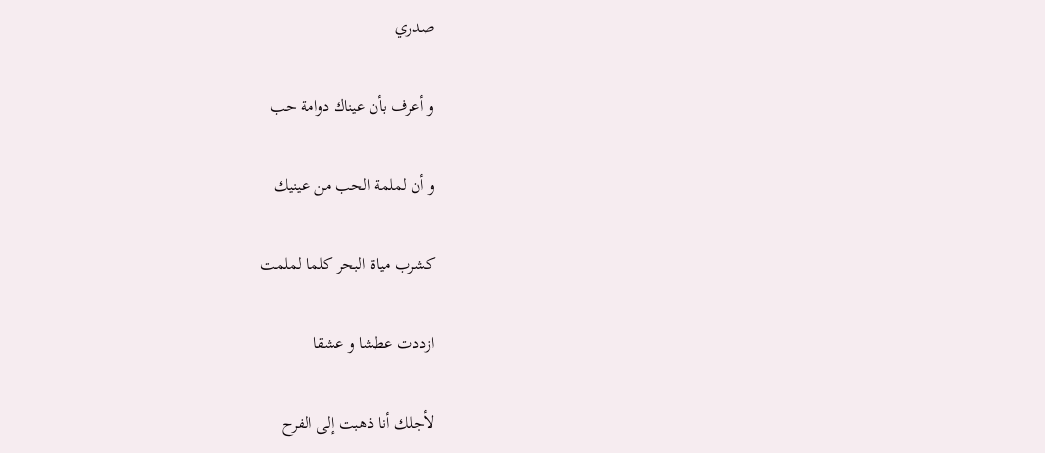صدري

و أعرف بأن عيناك دوامة حب

و أن لملمة الحب من عينيك

كشرب مياة البحر كلما لملمت

ازددت عطشا و عشقا

لأجلك أنا ذهبت إلى الفرح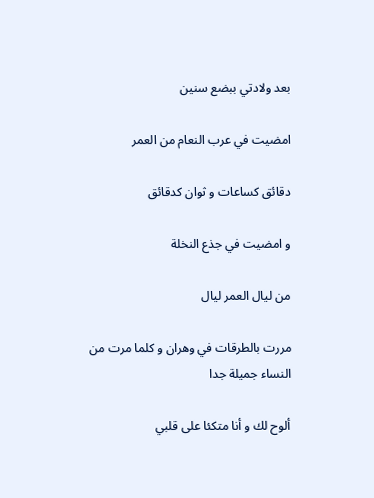بعد ولادتي ببضع سنين

امضيت في عرب النعام من العمر

دقائق كساعات و ثوان كدقائق

و امضيت في جذع النخلة

من ليال العمر ليال

مررت بالطرقات في وهران و كلما مرت من النساء جميلة جدا

ألوح لك و أنا متكئا على قلبي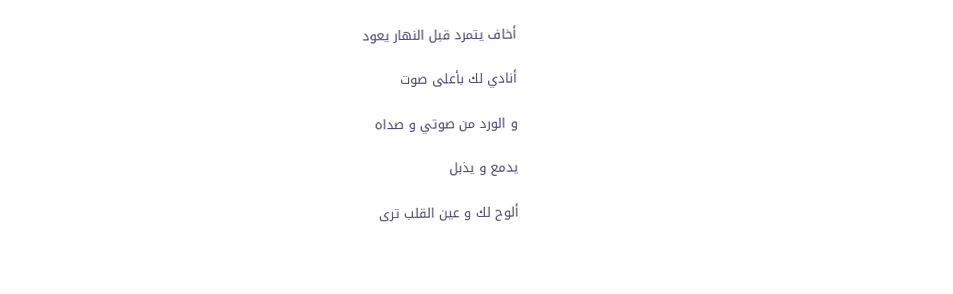أخاف يتمرد قبل النهار يعود

أنادي لك بأعلى صوت

و الورد من صوتي و صداه

يدمع و يذبل

ألوح لك و عين القلب ترى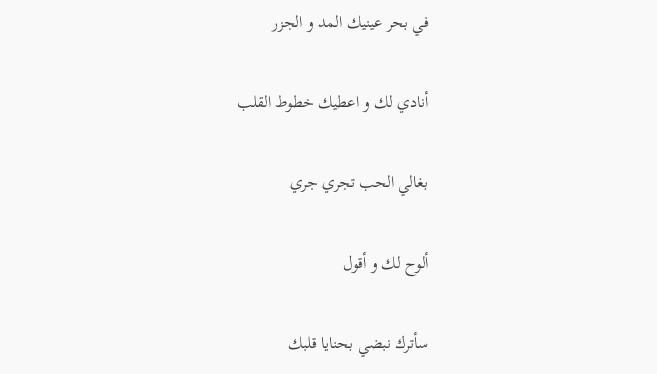في بحر عينيك المد و الجزر

أنادي لك و اعطيك خطوط القلب

بغالي الحب تجري جري

ألوح لك و أقول

سأترك نبضي بحنايا قلبك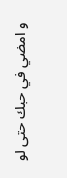و امضي في حبك حتى لو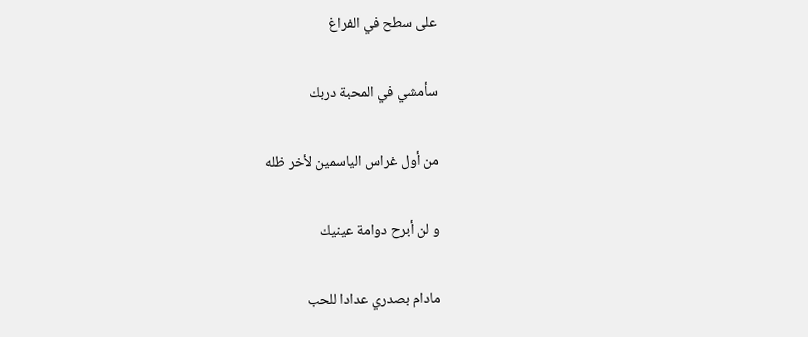على سطح في الفراغ

سأمشي في المحبة دربك

من أول غراس الياسمين لأخر ظله

و لن أبرح دوامة عينيك

مادام بصدري عدادا للحب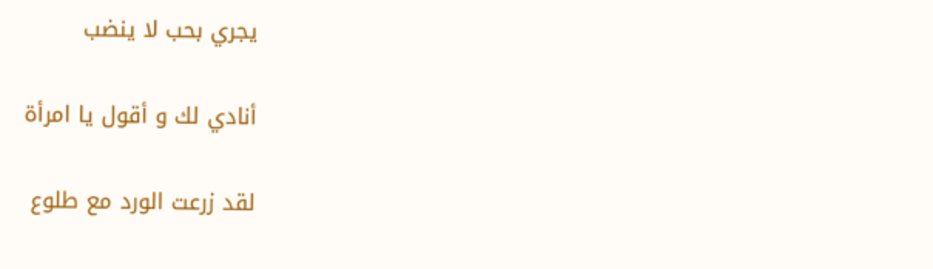يجري بحب لا ينضب

أنادي لك و أقول يا امرأة

لقد زرعت الورد مع طلوع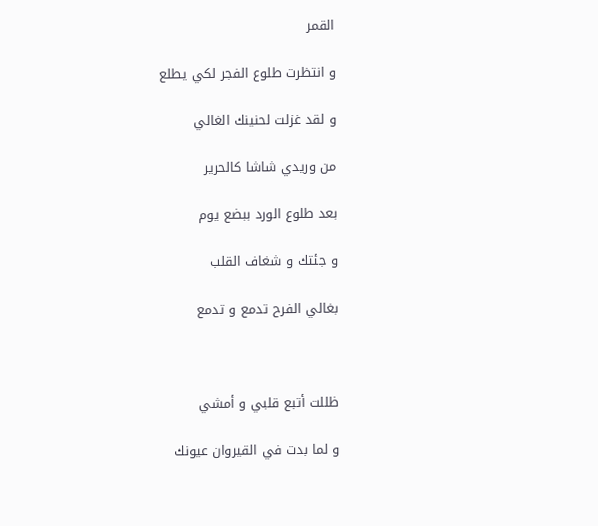القمر

و انتظرت طلوع الفجر لكي يطلع

و لقد غزلت لحنينك الغالي

من وريدي شاشا كالحرير

بعد طلوع الورد ببضع يوم

و جئتك و شغاف القلب

بغالي الفرح تدمع و تدمع



ظللت أتبع قلبي و أمشي

و لما بدت في القيروان عيونك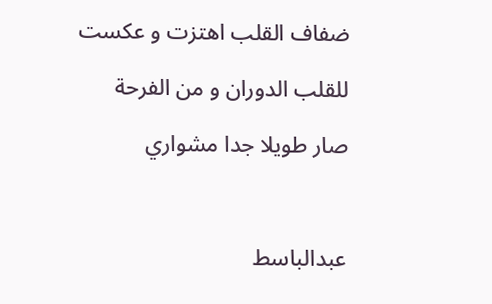ضفاف القلب اهتزت و عكست

للقلب الدوران و من الفرحة

صار طويلا جدا مشواري



عبدالباسط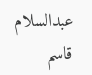عبدالسلام قاسم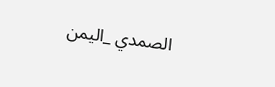الصمدي _اليمن